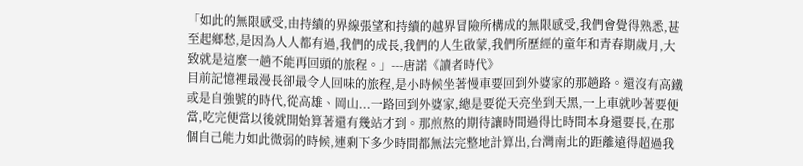「如此的無限感受,由持續的界線張望和持續的越界冒險所構成的無限感受,我們會覺得熟悉,甚至起鄉愁,是因為人人都有過,我們的成長,我們的人生啟蒙,我們所歷經的童年和青春期歲月,大致就是這麼一趟不能再回頭的旅程。」---唐諾《讀者時代》
目前記憶裡最漫長卻最令人回味的旅程,是小時候坐著慢車要回到外婆家的那趟路。還沒有高鐵或是自強號的時代,從高雄、岡山...一路回到外婆家,總是要從天亮坐到天黑,一上車就吵著要便當,吃完便當以後就開始算著還有幾站才到。那煎熬的期待讓時間過得比時間本身還要長,在那個自己能力如此微弱的時候,連剩下多少時間都無法完整地計算出,台灣南北的距離遠得超過我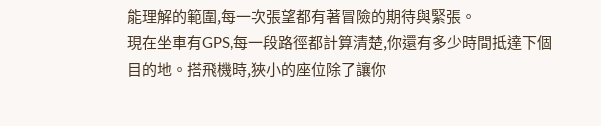能理解的範圍,每一次張望都有著冒險的期待與緊張。
現在坐車有GPS,每一段路徑都計算清楚,你還有多少時間抵達下個目的地。搭飛機時,狹小的座位除了讓你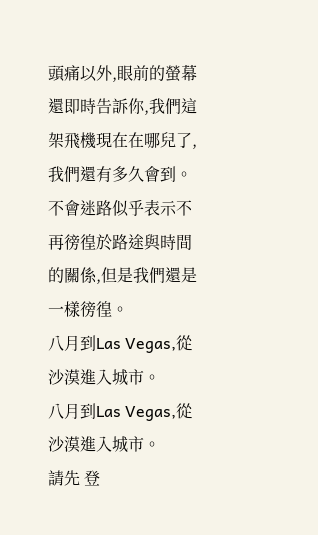頭痛以外,眼前的螢幕還即時告訴你,我們這架飛機現在在哪兒了,我們還有多久會到。
不會迷路似乎表示不再徬徨於路途與時間的關係,但是我們還是一樣徬徨。
八月到Las Vegas,從沙漠進入城市。
八月到Las Vegas,從沙漠進入城市。
請先 登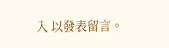入 以發表留言。